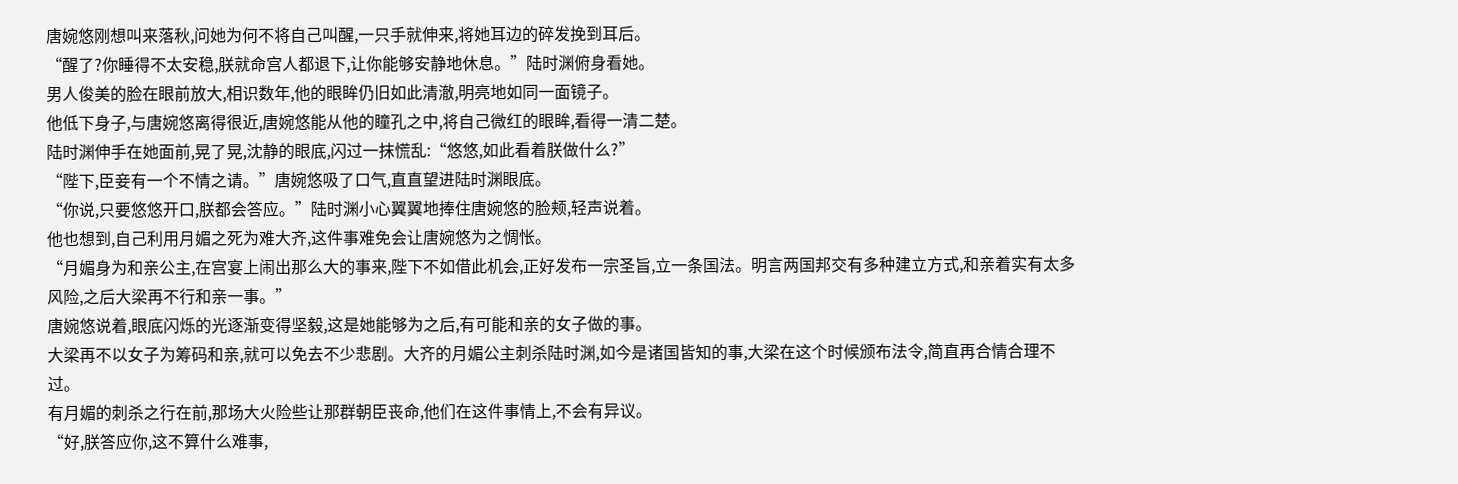唐婉悠刚想叫来落秋,问她为何不将自己叫醒,一只手就伸来,将她耳边的碎发挽到耳后。
“醒了?你睡得不太安稳,朕就命宫人都退下,让你能够安静地休息。”陆时渊俯身看她。
男人俊美的脸在眼前放大,相识数年,他的眼眸仍旧如此清澈,明亮地如同一面镜子。
他低下身子,与唐婉悠离得很近,唐婉悠能从他的瞳孔之中,将自己微红的眼眸,看得一清二楚。
陆时渊伸手在她面前,晃了晃,沈静的眼底,闪过一抹慌乱:“悠悠,如此看着朕做什么?”
“陛下,臣妾有一个不情之请。”唐婉悠吸了口气,直直望进陆时渊眼底。
“你说,只要悠悠开口,朕都会答应。”陆时渊小心翼翼地捧住唐婉悠的脸颊,轻声说着。
他也想到,自己利用月媚之死为难大齐,这件事难免会让唐婉悠为之惆怅。
“月媚身为和亲公主,在宫宴上闹出那么大的事来,陛下不如借此机会,正好发布一宗圣旨,立一条国法。明言两国邦交有多种建立方式,和亲着实有太多风险,之后大梁再不行和亲一事。”
唐婉悠说着,眼底闪烁的光逐渐变得坚毅,这是她能够为之后,有可能和亲的女子做的事。
大梁再不以女子为筹码和亲,就可以免去不少悲剧。大齐的月媚公主刺杀陆时渊,如今是诸国皆知的事,大梁在这个时候颁布法令,简直再合情合理不过。
有月媚的刺杀之行在前,那场大火险些让那群朝臣丧命,他们在这件事情上,不会有异议。
“好,朕答应你,这不算什么难事,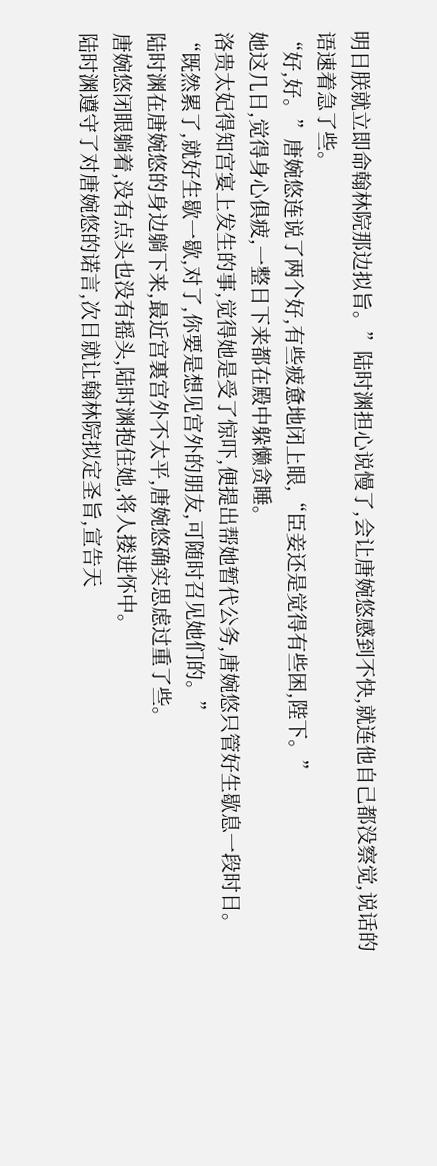明日朕就立即命翰林院那边拟旨。”陆时渊担心说慢了,会让唐婉悠感到不快,就连他自己都没察觉,说话的语速着急了些。
“好,好。”唐婉悠连说了两个好,有些疲惫地闭上眼,“臣妾还是觉得有些困,陛下。”
她这几日,觉得身心俱疲,一整日下来都在殿中躲懒贪睡。
洛贵太妃得知宫宴上发生的事,觉得她是受了惊吓,便提出帮她暂代公务,唐婉悠只管好生歇息一段时日。
“既然累了,就好生歇一歇,对了,你要是想见宫外的朋友,可随时召见她们的。”
陆时渊在唐婉悠的身边躺下来,最近宫裏宫外不太平,唐婉悠确实思虑过重了些。
唐婉悠闭眼躺着,没有点头也没有摇头,陆时渊抱住她,将人搂进怀中。
陆时渊遵守了对唐婉悠的诺言,次日就让翰林院拟定圣旨,宣告天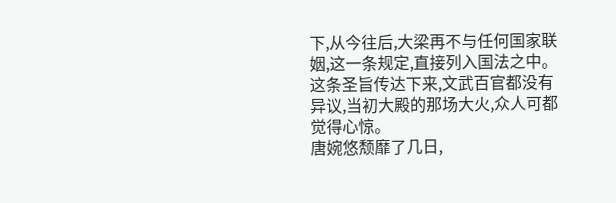下,从今往后,大梁再不与任何国家联姻,这一条规定,直接列入国法之中。
这条圣旨传达下来,文武百官都没有异议,当初大殿的那场大火,众人可都觉得心惊。
唐婉悠颓靡了几日,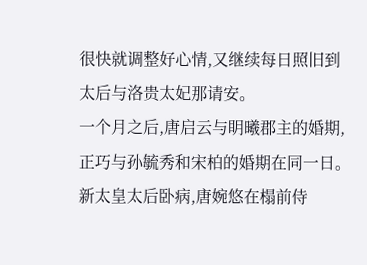很快就调整好心情,又继续每日照旧到太后与洛贵太妃那请安。
一个月之后,唐启云与眀曦郡主的婚期,正巧与孙毓秀和宋柏的婚期在同一日。
新太皇太后卧病,唐婉悠在榻前侍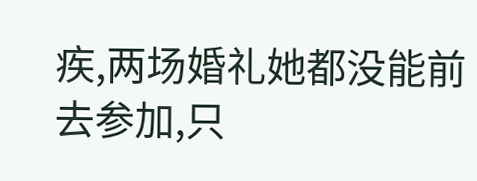疾,两场婚礼她都没能前去参加,只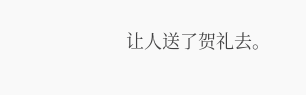让人送了贺礼去。